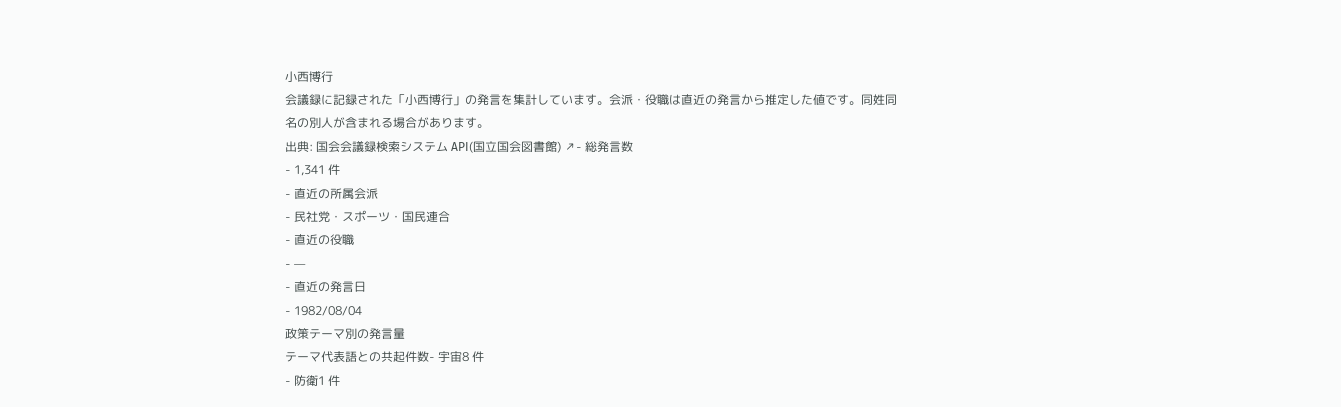小西博行
会議録に記録された「小西博行」の発言を集計しています。会派・役職は直近の発言から推定した値です。同姓同名の別人が含まれる場合があります。
出典: 国会会議録検索システム API(国立国会図書館) ↗- 総発言数
- 1,341 件
- 直近の所属会派
- 民社党・スポーツ・国民連合
- 直近の役職
- —
- 直近の発言日
- 1982/08/04
政策テーマ別の発言量
テーマ代表語との共起件数- 宇宙8 件
- 防衛1 件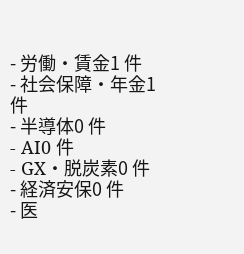- 労働・賃金1 件
- 社会保障・年金1 件
- 半導体0 件
- AI0 件
- GX・脱炭素0 件
- 経済安保0 件
- 医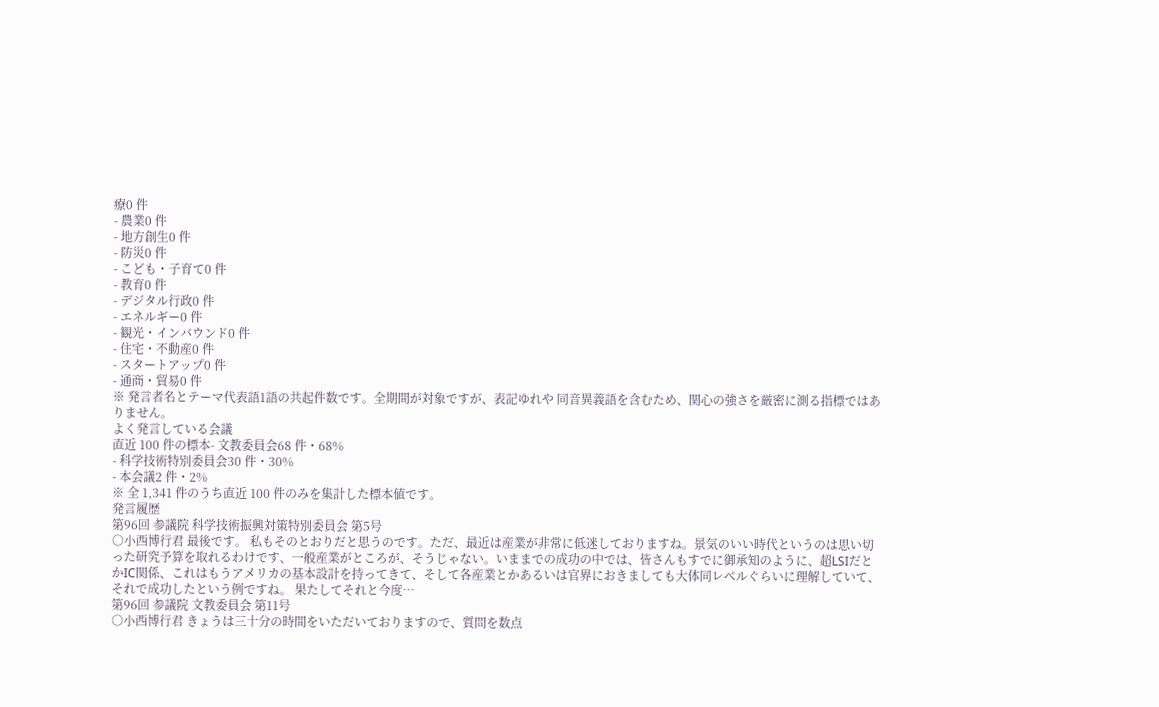療0 件
- 農業0 件
- 地方創生0 件
- 防災0 件
- こども・子育て0 件
- 教育0 件
- デジタル行政0 件
- エネルギー0 件
- 観光・インバウンド0 件
- 住宅・不動産0 件
- スタートアップ0 件
- 通商・貿易0 件
※ 発言者名とテーマ代表語1語の共起件数です。全期間が対象ですが、表記ゆれや 同音異義語を含むため、関心の強さを厳密に測る指標ではありません。
よく発言している会議
直近 100 件の標本- 文教委員会68 件・68%
- 科学技術特別委員会30 件・30%
- 本会議2 件・2%
※ 全 1,341 件のうち直近 100 件のみを集計した標本値です。
発言履歴
第96回 参議院 科学技術振興対策特別委員会 第5号
○小西博行君 最後です。 私もそのとおりだと思うのです。ただ、最近は産業が非常に低迷しておりますね。景気のいい時代というのは思い切った研究予算を取れるわけです、一般産業がところが、そうじゃない。いままでの成功の中では、皆さんもすでに御承知のように、超LSIだとかIC関係、これはもうアメリカの基本設計を持ってきて、そして各産業とかあるいは官界におきましても大体同レベルぐらいに理解していて、それで成功したという例ですね。 果たしてそれと今度…
第96回 参議院 文教委員会 第11号
○小西博行君 きょうは三十分の時間をいただいておりますので、質問を数点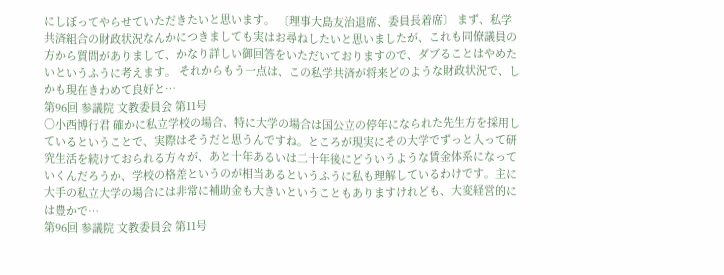にしぼってやらせていただきたいと思います。 〔理事大島友治退席、委員長着席〕 まず、私学共済組合の財政状況なんかにつきましても実はお尋ねしたいと思いましたが、これも同僚議員の方から質問がありまして、かなり詳しい御回答をいただいておりますので、ダブることはやめたいというふうに考えます。 それからもう一点は、この私学共済が将来どのような財政状況で、しかも現在きわめて良好と…
第96回 参議院 文教委員会 第11号
○小西博行君 確かに私立学校の場合、特に大学の場合は国公立の停年になられた先生方を採用しているということで、実際はそうだと思うんですね。ところが現実にその大学でずっと入って研究生活を続けておられる方々が、あと十年あるいは二十年後にどういうような賃金体系になっていくんだろうか、学校の格差というのが相当あるというふうに私も理解しているわけです。主に大手の私立大学の場合には非常に補助金も大きいということもありますけれども、大変経営的には豊かで…
第96回 参議院 文教委員会 第11号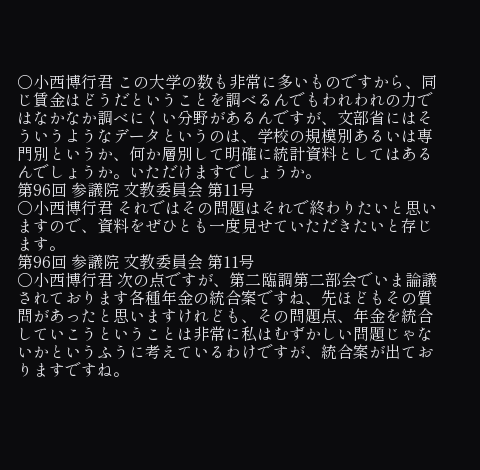○小西博行君 この大学の数も非常に多いものですから、同じ賃金はどうだということを調べるんでもわれわれの力ではなかなか調べにくい分野があるんですが、文部省にはそういうようなデータというのは、学校の規模別あるいは専門別というか、何か層別して明確に統計資料としてはあるんでしょうか。いただけますでしょうか。
第96回 参議院 文教委員会 第11号
○小西博行君 それではその問題はそれで終わりたいと思いますので、資料をぜひとも一度見せていただきたいと存じます。
第96回 参議院 文教委員会 第11号
○小西博行君 次の点ですが、第二臨調第二部会でいま論議されております各種年金の統合案ですね、先ほどもその質問があったと思いますけれども、その問題点、年金を統合していこうということは非常に私はむずかしい問題じゃないかというふうに考えているわけですが、統合案が出ておりますですね。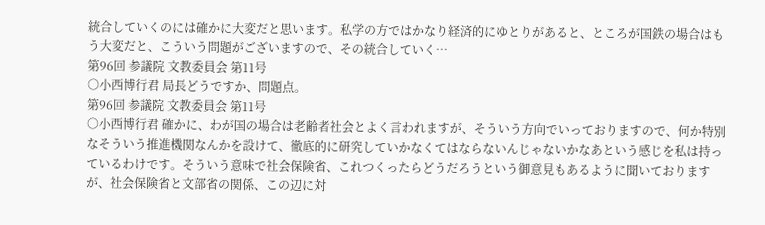統合していくのには確かに大変だと思います。私学の方ではかなり経済的にゆとりがあると、ところが国鉄の場合はもう大変だと、こういう問題がございますので、その統合していく…
第96回 参議院 文教委員会 第11号
○小西博行君 局長どうですか、問題点。
第96回 参議院 文教委員会 第11号
○小西博行君 確かに、わが国の場合は老齢者社会とよく言われますが、そういう方向でいっておりますので、何か特別なそういう推進機関なんかを設けて、徹底的に研究していかなくてはならないんじゃないかなあという感じを私は持っているわけです。そういう意味で社会保険省、これつくったらどうだろうという御意見もあるように聞いておりますが、社会保険省と文部省の関係、この辺に対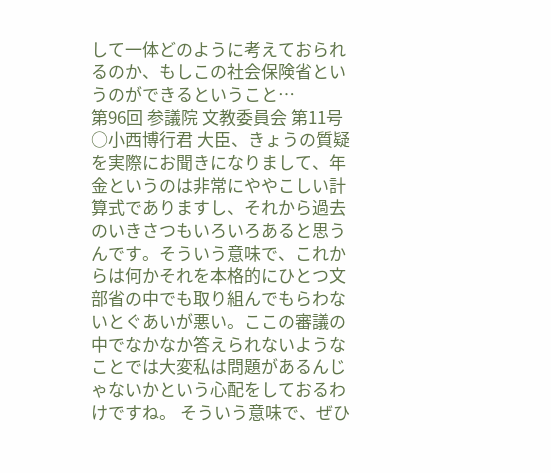して一体どのように考えておられるのか、もしこの社会保険省というのができるということ…
第96回 参議院 文教委員会 第11号
○小西博行君 大臣、きょうの質疑を実際にお聞きになりまして、年金というのは非常にややこしい計算式でありますし、それから過去のいきさつもいろいろあると思うんです。そういう意味で、これからは何かそれを本格的にひとつ文部省の中でも取り組んでもらわないとぐあいが悪い。ここの審議の中でなかなか答えられないようなことでは大変私は問題があるんじゃないかという心配をしておるわけですね。 そういう意味で、ぜひ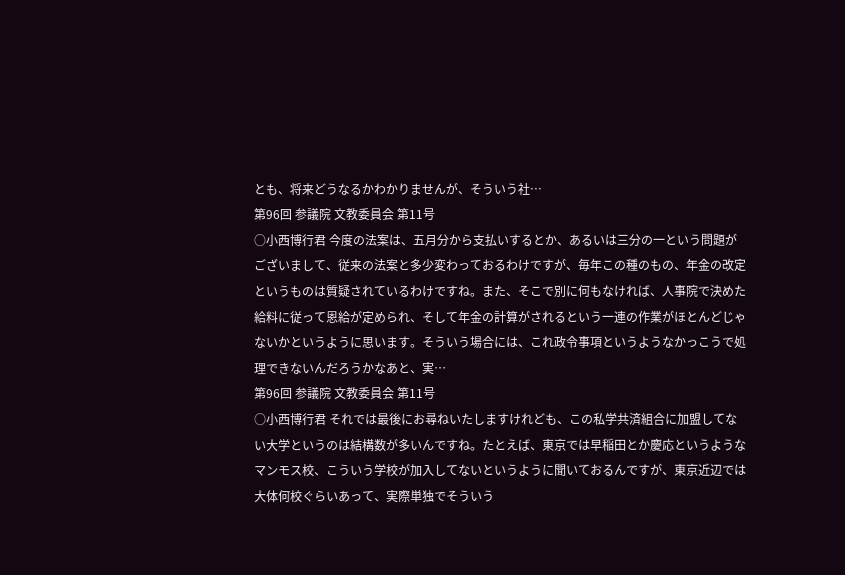とも、将来どうなるかわかりませんが、そういう社…
第96回 参議院 文教委員会 第11号
○小西博行君 今度の法案は、五月分から支払いするとか、あるいは三分の一という問題がございまして、従来の法案と多少変わっておるわけですが、毎年この種のもの、年金の改定というものは質疑されているわけですね。また、そこで別に何もなければ、人事院で決めた給料に従って恩給が定められ、そして年金の計算がされるという一連の作業がほとんどじゃないかというように思います。そういう場合には、これ政令事項というようなかっこうで処理できないんだろうかなあと、実…
第96回 参議院 文教委員会 第11号
○小西博行君 それでは最後にお尋ねいたしますけれども、この私学共済組合に加盟してない大学というのは結構数が多いんですね。たとえば、東京では早稲田とか慶応というようなマンモス校、こういう学校が加入してないというように聞いておるんですが、東京近辺では大体何校ぐらいあって、実際単独でそういう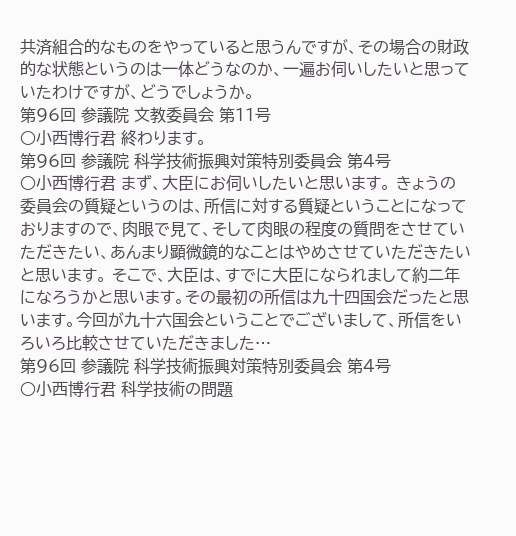共済組合的なものをやっていると思うんですが、その場合の財政的な状態というのは一体どうなのか、一遍お伺いしたいと思っていたわけですが、どうでしょうか。
第96回 参議院 文教委員会 第11号
○小西博行君 終わります。
第96回 参議院 科学技術振興対策特別委員会 第4号
○小西博行君 まず、大臣にお伺いしたいと思います。 きょうの委員会の質疑というのは、所信に対する質疑ということになっておりますので、肉眼で見て、そして肉眼の程度の質問をさせていただきたい、あんまり顕微鏡的なことはやめさせていただきたいと思います。 そこで、大臣は、すでに大臣になられまして約二年になろうかと思います。その最初の所信は九十四国会だったと思います。今回が九十六国会ということでございまして、所信をいろいろ比較させていただきました…
第96回 参議院 科学技術振興対策特別委員会 第4号
○小西博行君 科学技術の問題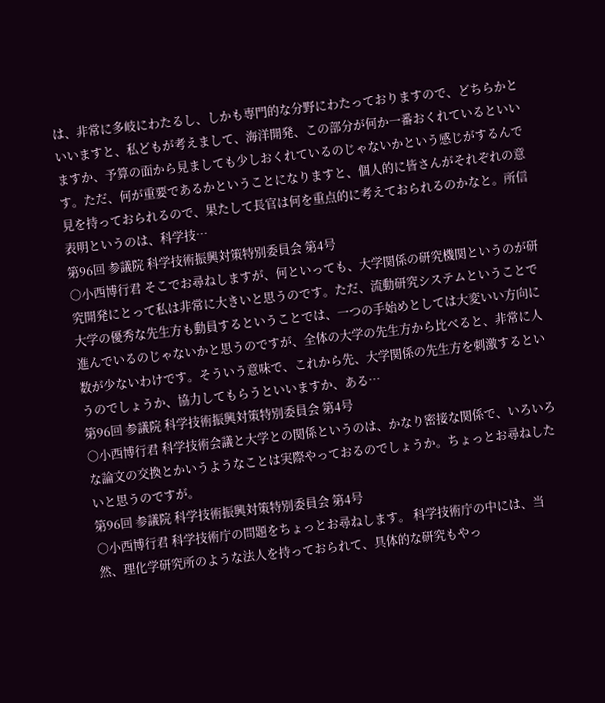は、非常に多岐にわたるし、しかも専門的な分野にわたっておりますので、どちらかといいますと、私どもが考えまして、海洋開発、この部分が何か一番おくれているといいますか、予算の面から見ましても少しおくれているのじゃないかという感じがするんです。ただ、何が重要であるかということになりますと、個人的に皆さんがそれぞれの意見を持っておられるので、果たして長官は何を重点的に考えておられるのかなと。所信表明というのは、科学技…
第96回 参議院 科学技術振興対策特別委員会 第4号
○小西博行君 そこでお尋ねしますが、何といっても、大学関係の研究機関というのが研究開発にとって私は非常に大きいと思うのです。ただ、流動研究システムということで大学の優秀な先生方も動員するということでは、一つの手始めとしては大変いい方向に進んでいるのじゃないかと思うのですが、全体の大学の先生方から比べると、非常に人数が少ないわけです。そういう意味で、これから先、大学関係の先生方を刺激するというのでしょうか、協力してもらうといいますか、ある…
第96回 参議院 科学技術振興対策特別委員会 第4号
○小西博行君 科学技術会議と大学との関係というのは、かなり密接な関係で、いろいろな論文の交換とかいうようなことは実際やっておるのでしょうか。ちょっとお尋ねしたいと思うのですが。
第96回 参議院 科学技術振興対策特別委員会 第4号
○小西博行君 科学技術庁の問題をちょっとお尋ねします。 科学技術庁の中には、当然、理化学研究所のような法人を持っておられて、具体的な研究もやっ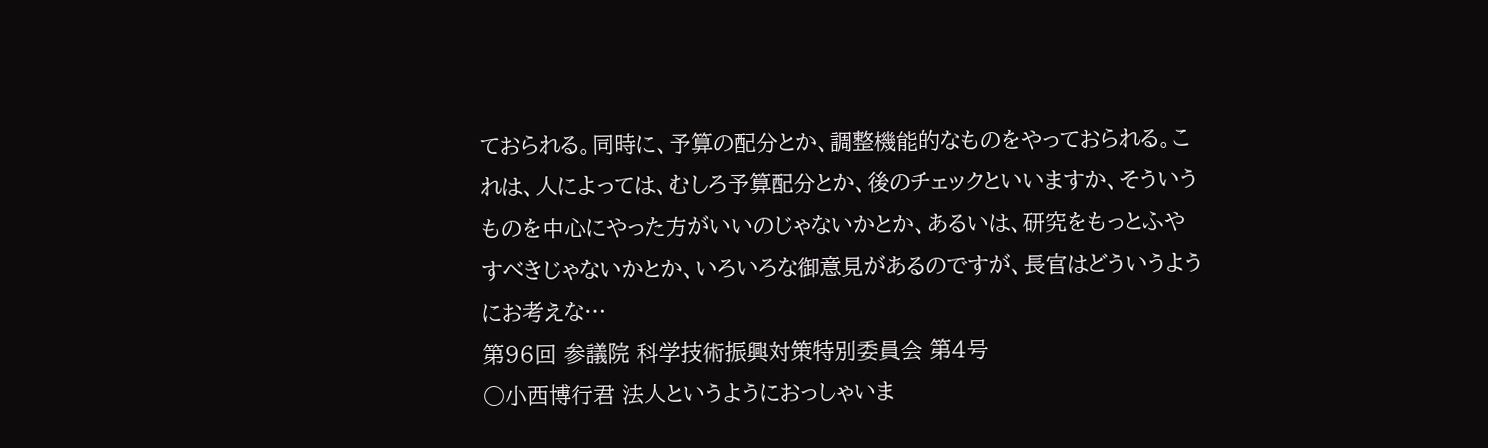ておられる。同時に、予算の配分とか、調整機能的なものをやっておられる。これは、人によっては、むしろ予算配分とか、後のチェックといいますか、そういうものを中心にやった方がいいのじゃないかとか、あるいは、研究をもっとふやすべきじゃないかとか、いろいろな御意見があるのですが、長官はどういうようにお考えな…
第96回 参議院 科学技術振興対策特別委員会 第4号
○小西博行君 法人というようにおっしゃいま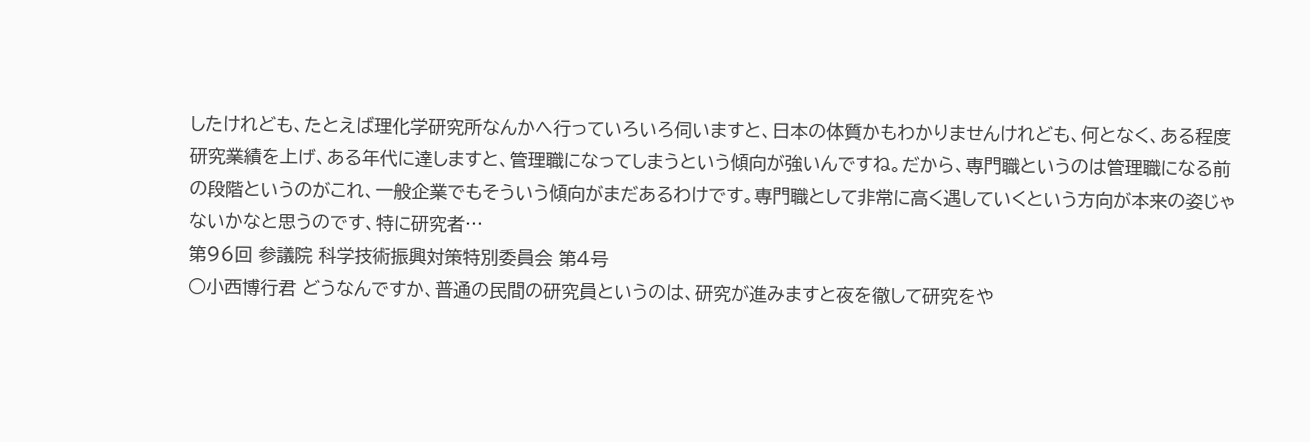したけれども、たとえば理化学研究所なんかへ行っていろいろ伺いますと、日本の体質かもわかりませんけれども、何となく、ある程度研究業績を上げ、ある年代に達しますと、管理職になってしまうという傾向が強いんですね。だから、専門職というのは管理職になる前の段階というのがこれ、一般企業でもそういう傾向がまだあるわけです。専門職として非常に高く遇していくという方向が本来の姿じゃないかなと思うのです、特に研究者…
第96回 参議院 科学技術振興対策特別委員会 第4号
○小西博行君 どうなんですか、普通の民間の研究員というのは、研究が進みますと夜を徹して研究をや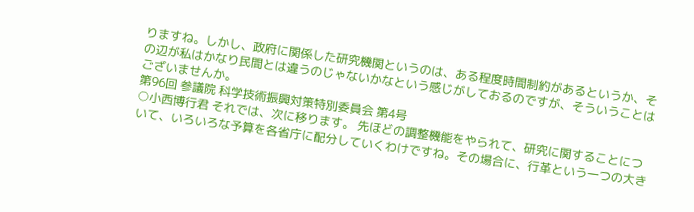りますね。しかし、政府に関係した研究機関というのは、ある程度時間制約があるというか、その辺が私はかなり民間とは違うのじゃないかなという感じがしておるのですが、そういうことはございませんか。
第96回 参議院 科学技術振興対策特別委員会 第4号
○小西博行君 それでは、次に移ります。 先ほどの調整機能をやられて、研究に関することについて、いろいろな予算を各省庁に配分していくわけですね。その場合に、行革という一つの大き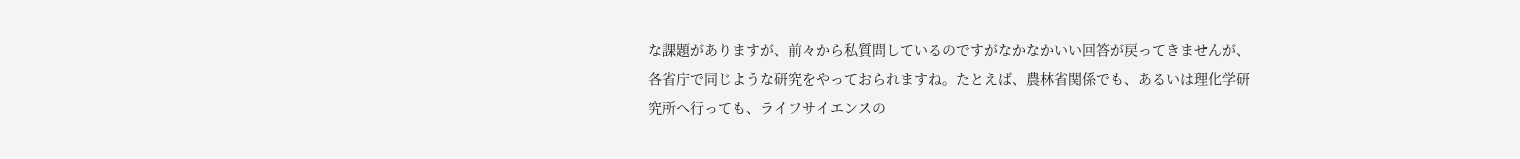な課題がありますが、前々から私質問しているのですがなかなかいい回答が戻ってきませんが、各省庁で同じような研究をやっておられますね。たとえば、農林省関係でも、あるいは理化学研究所へ行っても、ライフサイエンスの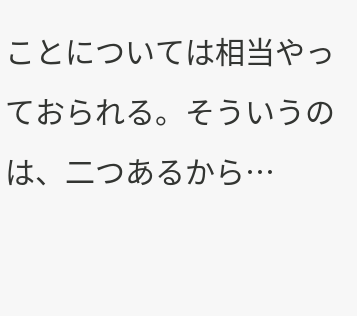ことについては相当やっておられる。そういうのは、二つあるから…